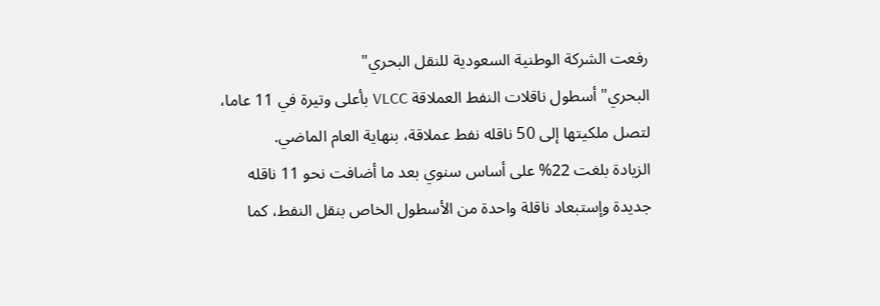رفعت الشركة الوطنية السعودية للنقل البحري"
البحري" أسطول ناقلات النفط العملاقة VLCC بأعلى وتيرة في 11 عاما، لتصل ملكيتها إلى 50 ناقله نفط عملاقة، بنهاية العام الماضي.
الزيادة بلغت 22% على أساس سنوي بعد ما أضافت نحو 11 ناقله جديدة وإستبعاد ناقلة واحدة من الأسطول الخاص بنقل النفط، كما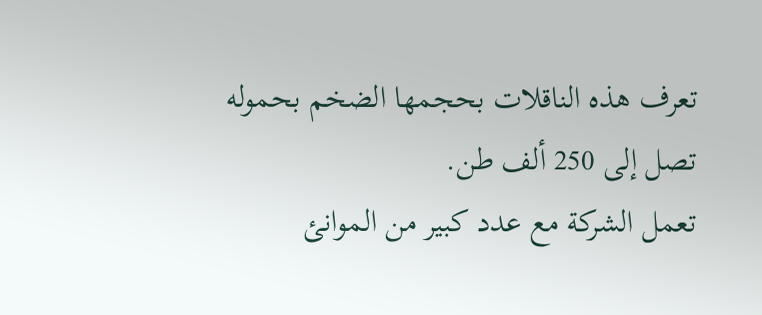تعرف هذه الناقلات بحجمها الضخم بحموله تصل إلى 250 ألف طن.
تعمل الشركة مع عدد كبير من الموانئ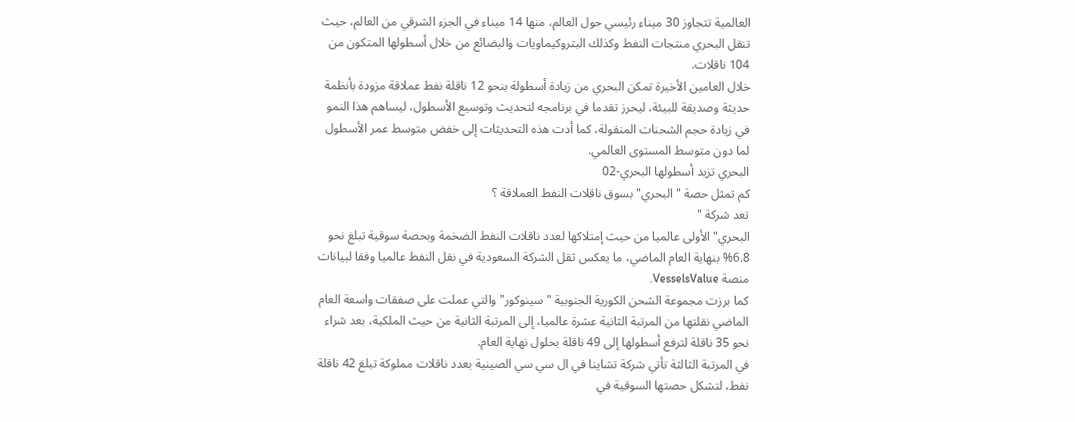العالمية تتجاوز 30 ميناء رئيسي حول العالم، منها 14 ميناء في الجزء الشرقي من العالم، حيث تنقل البحري منتجات النفط وكذلك البتروكيماويات والبضائع من خلال أسطولها المتكون من 104 ناقلات.
خلال العامين الأخيرة تمكن البحري من زيادة أسطولة بنحو 12 ناقلة نفط عملاقة مزودة بأنظمة حديثة وصديقة للبيئة، ليحرز تقدما في برنامجه لتحديث وتوسيع الأسطول، ليساهم هذا النمو في زيادة حجم الشحنات المنقولة، كما أدت هذه التحديثات إلى خفض متوسط عمر الأسطول لما دون متوسط المستوى العالمي.
البحري تزيد أسطولها البحري-02
كم تمثل حصة "البحري" بسوق ناقلات النفط العملاقة ؟
تعد شركة "
البحري" الأولى عالميا من حيث إمتلاكها لعدد ناقلات النفط الضخمة وبحصة سوقية تبلغ نحو 6.8% بنهاية العام الماضي، ما يعكس ثقل الشركة السعودية في نقل النفط عالميا وفقا لبيانات منصة VesselsValue.
كما برزت مجموعة الشحن الكورية الجنوبية "سينوكور" والتي عملت على صفقات واسعة العام الماضي نقلتها من المرتبة الثانية عشرة عالميا، إلى المرتبة الثانية من حيث الملكية، بعد شراء نحو 35 ناقلة لترفع أسطولها إلى 49 ناقلة بحلول نهاية العام.
في المرتبة الثالثة تأتي شركة تشاينا في ال سي سي الصينية بعدد ناقلات مملوكة تبلغ 42 ناقلة نفط، لتشكل حصتها السوقية في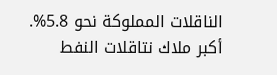الناقلات المملوكة نحو 5.8%.
أكبر ملاك نتاقلات النفط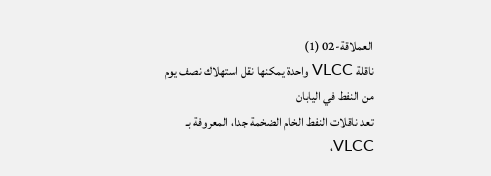العملاقة-02 (1)
ناقلة VLCC واحدة يمكنها نقل استهلاك نصف يوم من النفط في اليابان
تعد ناقلات النفط الخام الضخمة جدا، المعروفة بـ VLCC،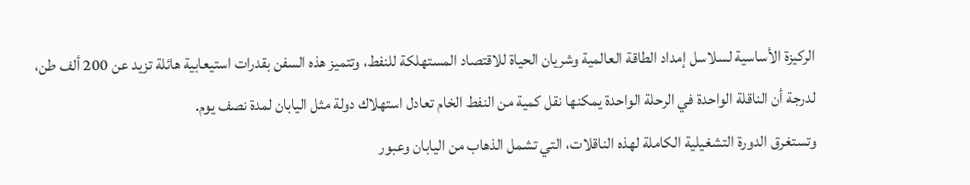الركيزة الأساسية لسلاسل إمداد الطاقة العالمية وشريان الحياة للاقتصاد المستهلكة للنفط، وتتميز هذه السفن بقدرات استيعابية هائلة تزيد عن 200 ألف طن، لدرجة أن الناقلة الواحدة في الرحلة الواحدة يمكنها نقل كمية من النفط الخام تعادل استهلاك دولة مثل اليابان لمدة نصف يوم.
وتستغرق الدورة التشغيلية الكاملة لهذه الناقلات، التي تشمل الذهاب من اليابان وعبور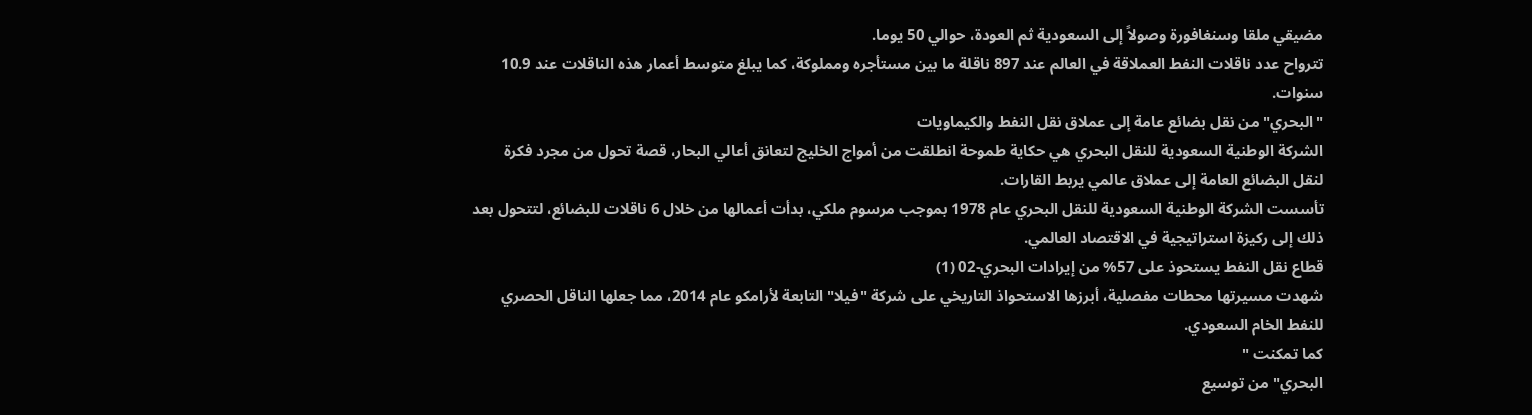مضيقي ملقا وسنغافورة وصولاً إلى السعودية ثم العودة، حوالي 50 يوما.
تترواح عدد ناقلات النفط العملاقة في العالم عند 897 ناقلة ما بين مستأجره ومملوكة، كما يبلغ متوسط أعمار هذه الناقلات عند 10.9 سنوات.
"البحري" من نقل بضائع عامة إلى عملاق نقل النفط والكيماويات
الشركة الوطنية السعودية للنقل البحري هي حكاية طموحة انطلقت من أمواج الخليج لتعانق أعالي البحار، قصة تحول من مجرد فكرة لنقل البضائع العامة إلى عملاق عالمي يربط القارات.
تأسست الشركة الوطنية السعودية للنقل البحري عام 1978 بموجب مرسوم ملكي، بدأت أعمالها من خلال 6 ناقلات للبضائع، لتتحول بعد ذلك إلى ركيزة استراتيجية في الاقتصاد العالمي.
قطاع نقل النفط يستحوذ على 57% من إيرادات البحري-02 (1)
شهدت مسيرتها محطات مفصلية، أبرزها الاستحواذ التاريخي على شركة "فيلا" التابعة لأرامكو عام 2014، مما جعلها الناقل الحصري للنفط الخام السعودي.
كما تمكنت "
البحري" من توسيع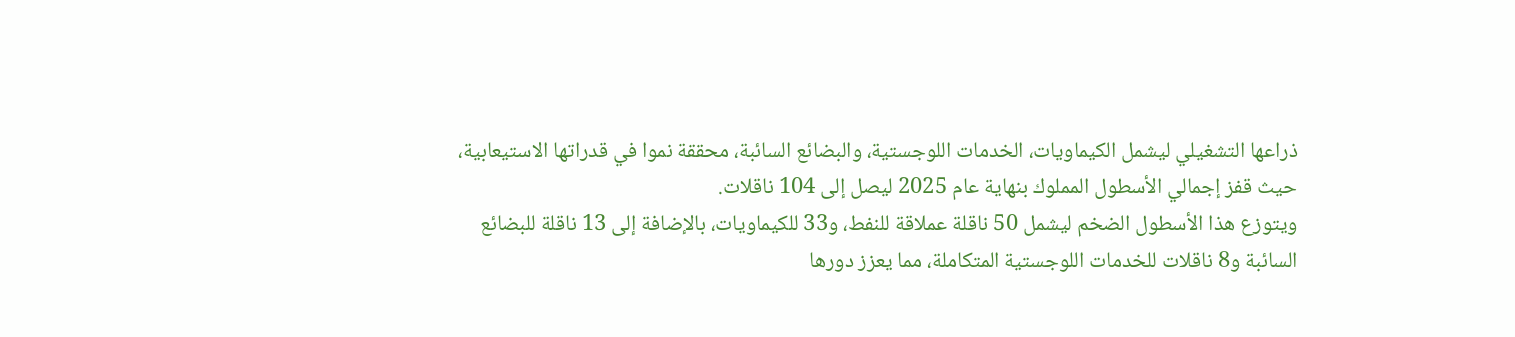ذراعها التشغيلي ليشمل الكيماويات، الخدمات اللوجستية، والبضائع السائبة، محققة نموا في قدراتها الاستيعابية، حيث قفز إجمالي الأسطول المملوك بنهاية عام 2025 ليصل إلى 104 ناقلات.
ويتوزع هذا الأسطول الضخم ليشمل 50 ناقلة عملاقة للنفط، و33 للكيماويات، بالإضافة إلى 13 ناقلة للبضائع السائبة و8 ناقلات للخدمات اللوجستية المتكاملة، مما يعزز دورها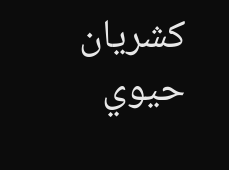كشريان حيوي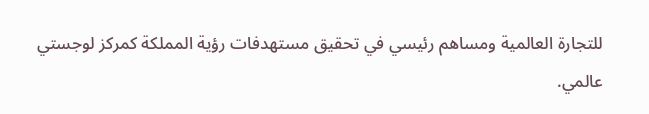للتجارة العالمية ومساهم رئيسي في تحقيق مستهدفات رؤية المملكة كمركز لوجستي عالمي.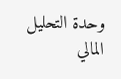وحدة التحليل المالي